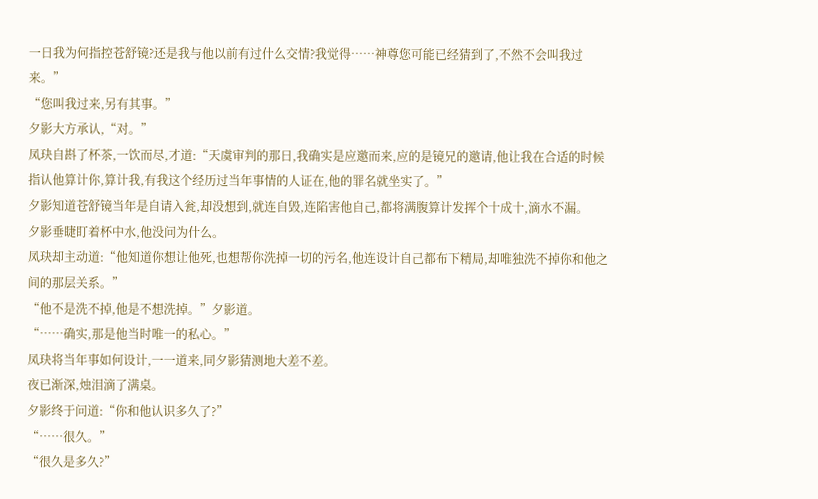一日我为何指控苍舒镜?还是我与他以前有过什么交情?我觉得……神尊您可能已经猜到了,不然不会叫我过来。”
“您叫我过来,另有其事。”
夕影大方承认,“对。”
凤玦自斟了杯茶,一饮而尽,才道:“天虞审判的那日,我确实是应邀而来,应的是镜兄的邀请,他让我在合适的时候指认他算计你,算计我,有我这个经历过当年事情的人证在,他的罪名就坐实了。”
夕影知道苍舒镜当年是自请入瓮,却没想到,就连自毁,连陷害他自己,都将满腹算计发挥个十成十,滴水不漏。
夕影垂睫盯着杯中水,他没问为什么。
凤玦却主动道:“他知道你想让他死,也想帮你洗掉一切的污名,他连设计自己都布下精局,却唯独洗不掉你和他之间的那层关系。”
“他不是洗不掉,他是不想洗掉。”夕影道。
“……确实,那是他当时唯一的私心。”
凤玦将当年事如何设计,一一道来,同夕影猜测地大差不差。
夜已渐深,烛泪滴了满桌。
夕影终于问道:“你和他认识多久了?”
“……很久。”
“很久是多久?”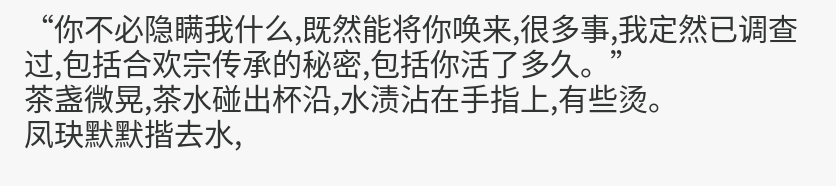“你不必隐瞒我什么,既然能将你唤来,很多事,我定然已调查过,包括合欢宗传承的秘密,包括你活了多久。”
茶盏微晃,茶水碰出杯沿,水渍沾在手指上,有些烫。
凤玦默默揩去水,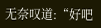无奈叹道:“好吧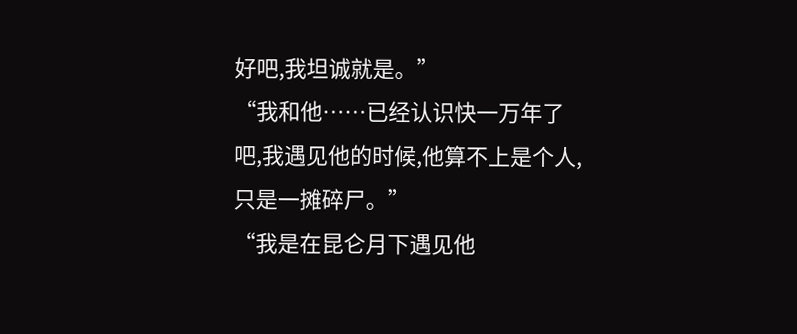好吧,我坦诚就是。”
“我和他……已经认识快一万年了吧,我遇见他的时候,他算不上是个人,只是一摊碎尸。”
“我是在昆仑月下遇见他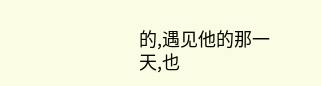的,遇见他的那一天,也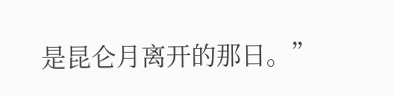是昆仑月离开的那日。”